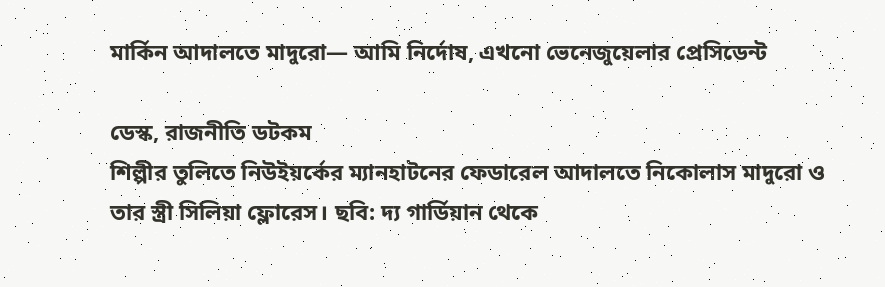মার্কিন আদালতে মাদুরো— আমি নির্দোষ, এখনো ভেনেজুয়েলার প্রেসিডেন্ট

ডেস্ক, রাজনীতি ডটকম
শিল্পীর তুলিতে নিউইয়র্কের ম্যানহাটনের ফেডারেল আদালতে নিকোলাস মাদুরো ও তার স্ত্রী সিলিয়া ফ্লোরেস। ছবি: দ্য গার্ডিয়ান থেকে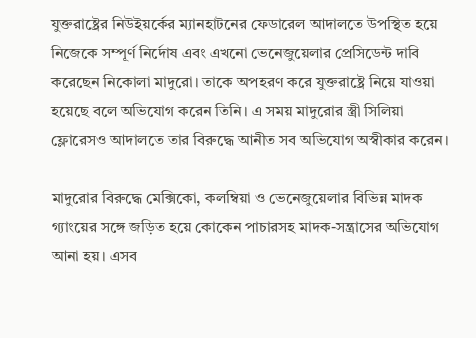যুক্তরাষ্ট্রের নিউইয়র্কের ম্যানহাটনের ফেডারেল আদালতে উপস্থিত হয়ে নিজেকে সম্পূর্ণ নির্দোষ এবং এখনো ভেনেজুয়েলার প্রেসিডেন্ট দাবি করেছেন নিকোলা মাদুরো। তাকে অপহরণ করে যুক্তরাষ্ট্রে নিয়ে যাওয়া হয়েছে বলে অভিযোগ করেন তিনি। এ সময় মাদুরোর স্ত্রী সিলিয়া ফ্লোরেসও আদালতে তার বিরুদ্ধে আনীত সব অভিযোগ অস্বীকার করেন।

মাদুরোর বিরুদ্ধে মেক্সিকো, কলম্বিয়া ও ভেনেজুয়েলার বিভিন্ন মাদক গ্যাংয়ের সঙ্গে জড়িত হয়ে কোকেন পাচারসহ মাদক-সন্ত্রাসের অভিযোগ আনা হয়। এসব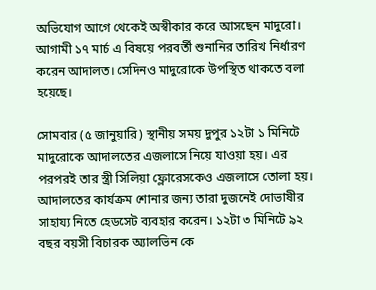অভিযোগ আগে থেকেই অস্বীকার করে আসছেন মাদুরো। আগামী ১৭ মার্চ এ বিষয়ে পরবর্তী শুনানির তারিখ নির্ধারণ করেন আদালত। সেদিনও মাদুরোকে উপস্থিত থাকতে বলা হয়েছে।

সোমবার (৫ জানুয়ারি) স্থানীয় সময় দুপুর ১২টা ১ মিনিটে মাদুরোকে আদালতের এজলাসে নিয়ে যাওয়া হয়। এর পরপরই তার স্ত্রী সিলিয়া ফ্লোরেসকেও এজলাসে তোলা হয়। আদালতের কার্যক্রম শোনার জন্য তারা দুজনেই দোভাষীর সাহায্য নিতে হেডসেট ব্যবহার করেন। ১২টা ৩ মিনিটে ৯২ বছর বয়সী বিচারক অ্যালভিন কে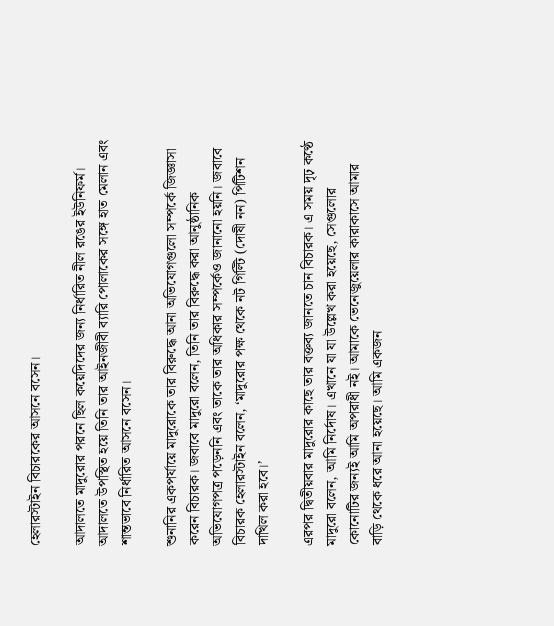হেলারস্টাইন বিচারকের আসনে বসেন।

আদালতে মাদুরোর পরনে ছিল কয়েদিদের জন্য নির্ধারিত নীল রঙের ইউনিফর্ম। আদালতে উপস্থিত হয়ে তিনি তার আইনজীবী ব্যারি পোলাকের সঙ্গে হাত মেলান এবং শান্তভাবে নির্ধারিত আসনে বসেন।

শুনানির একপর্যায়ে মাদুরোকে তার বিরুদ্ধে আনা অভিযোগগুলো সম্পর্কে জিজ্ঞাসা করেন বিচারক। জবাবে মাদুরো বলেন, তিনি তার বিরুদ্ধে করা আনুষ্ঠানিক অভিযোগপত্র পড়েননি এবং তাকে তার অধিকার সম্পর্কেও জানানো হয়নি। জবাবে বিচারক হেলারস্টাইন বলেন, ‘মাদুরোর পক্ষ থেকে নট গিল্টি (দোষী নন) পিটিশন দাখিল করা হবে।’

এরপর দ্বিতীয়বার মাদুরোর কাছে তার বক্তব্য জানতে চান বিচারক। এ সময় দৃঢ় কণ্ঠে মাদুরো বলেন, আমি নির্দোষ। এখানে যা যা উল্লেখ করা হয়েছে, সেগুলোর কোনোটির জন্যই আমি অপরাধী নই। আমাকে ভেনেজুয়েলার কারাকাসে আমার বাড়ি থেকে ধরে আনা হয়েছে। আমি একজন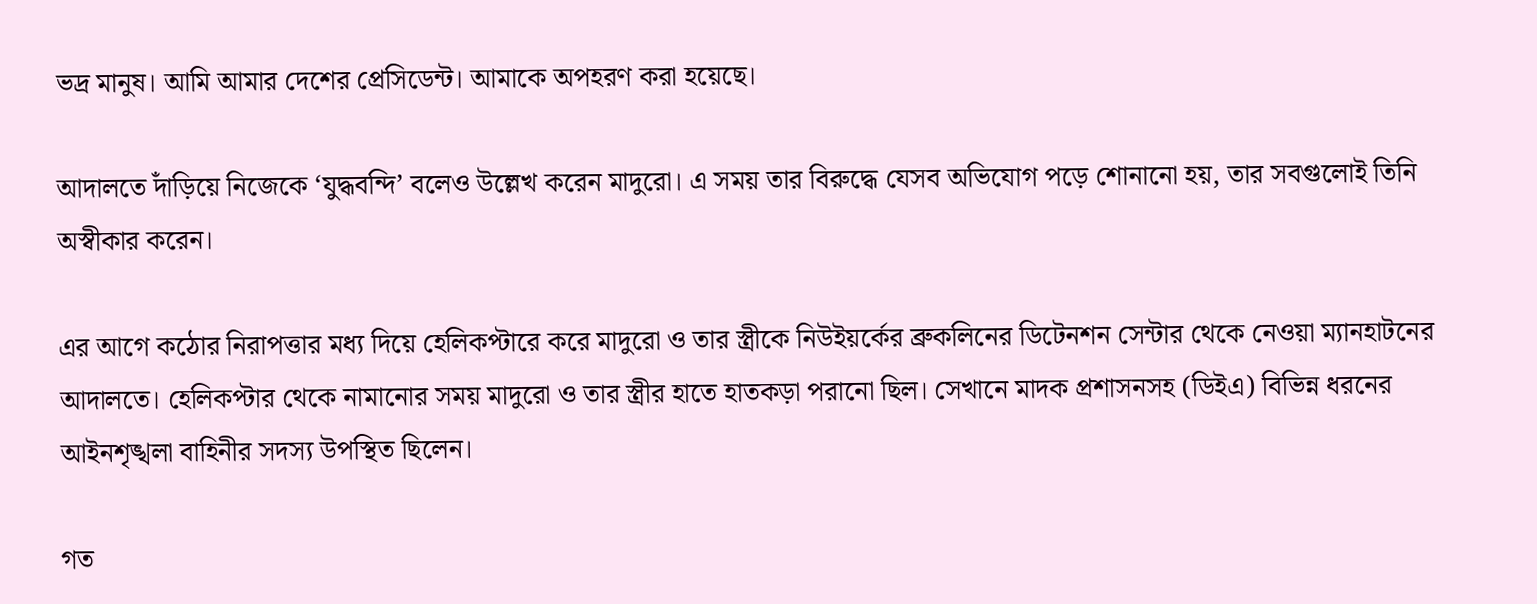ভদ্র মানুষ। আমি আমার দেশের প্রেসিডেন্ট। আমাকে অপহরণ করা হয়েছে।

আদালতে দাঁড়িয়ে নিজেকে ‘যুদ্ধবন্দি’ বলেও উল্লেখ করেন মাদুরো। এ সময় তার বিরুদ্ধে যেসব অভিযোগ পড়ে শোনানো হয়, তার সবগুলোই তিনি অস্বীকার করেন।

এর আগে কঠোর নিরাপত্তার মধ্য দিয়ে হেলিকপ্টারে করে মাদুরো ও তার স্ত্রীকে নিউইয়র্কের ব্রুকলিনের ডিটেনশন সেন্টার থেকে নেওয়া ম্যানহাটনের আদালতে। হেলিকপ্টার থেকে নামানোর সময় মাদুরো ও তার স্ত্রীর হাতে হাতকড়া পরানো ছিল। সেখানে মাদক প্রশাসনসহ (ডিইএ) বিভিন্ন ধরনের আইনশৃঙ্খলা বাহিনীর সদস্য উপস্থিত ছিলেন।

গত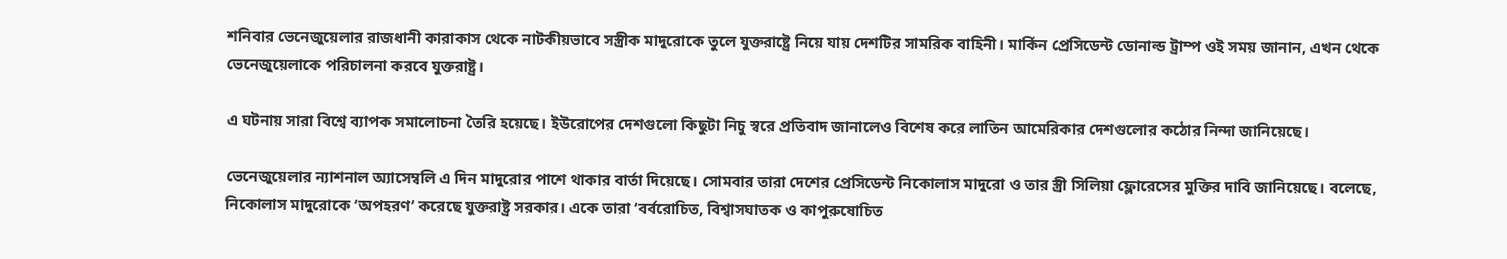শনিবার ভেনেজুয়েলার রাজধানী কারাকাস থেকে নাটকীয়ভাবে সস্ত্রীক মাদুরোকে তুলে যুক্তরাষ্ট্রে নিয়ে যায় দেশটির সামরিক বাহিনী। মার্কিন প্রেসিডেন্ট ডোনাল্ড ট্রাম্প ওই সময় জানান, এখন থেকে ভেনেজুয়েলাকে পরিচালনা করবে যুক্তরাষ্ট্র।

এ ঘটনায় সারা বিশ্বে ব্যাপক সমালোচনা তৈরি হয়েছে। ইউরোপের দেশগুলো কিছুটা নিচু স্বরে প্রতিবাদ জানালেও বিশেষ করে লাতিন আমেরিকার দেশগুলোর কঠোর নিন্দা জানিয়েছে।

ভেনেজুয়েলার ন্যাশনাল অ্যাসেম্বলি এ দিন মাদুরোর পাশে থাকার বার্তা দিয়েছে। সোমবার তারা দেশের প্রেসিডেন্ট নিকোলাস মাদুরো ও তার স্ত্রী সিলিয়া ফ্লোরেসের মুক্তির দাবি জানিয়েছে। বলেছে, নিকোলাস মাদুরোকে ‘অপহরণ’ করেছে যুক্তরাষ্ট্র সরকার। একে তারা ‘বর্বরোচিত, বিশ্বাসঘাতক ও কাপুরুষোচিত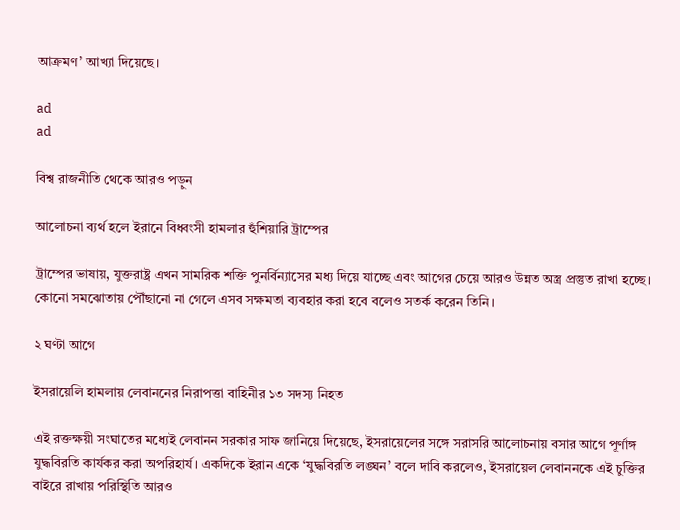আক্রমণ’ আখ্যা দিয়েছে।

ad
ad

বিশ্ব রাজনীতি থেকে আরও পড়ুন

আলোচনা ব্যর্থ হলে ইরানে বিধ্বংসী হামলার হুঁশিয়ারি ট্রাম্পের

ট্রাম্পের ভাষায়, যুক্তরাষ্ট্র এখন সামরিক শক্তি পুনর্বিন্যাসের মধ্য দিয়ে যাচ্ছে এবং আগের চেয়ে আরও উন্নত অস্ত্র প্রস্তুত রাখা হচ্ছে। কোনো সমঝোতায় পৌঁছানো না গেলে এসব সক্ষমতা ব্যবহার করা হবে বলেও সতর্ক করেন তিনি।

২ ঘণ্টা আগে

ইসরায়েলি হামলায় লেবাননের নিরাপত্তা বাহিনীর ১৩ সদস্য নিহত

এই রক্তক্ষয়ী সংঘাতের মধ্যেই লেবানন সরকার সাফ জানিয়ে দিয়েছে, ইসরায়েলের সঙ্গে সরাসরি আলোচনায় বসার আগে পূর্ণাঙ্গ যুদ্ধবিরতি কার্যকর করা অপরিহার্য। একদিকে ইরান একে ‘যুদ্ধবিরতি লঙ্ঘন’ বলে দাবি করলেও, ইসরায়েল লেবাননকে এই চুক্তির বাইরে রাখায় পরিস্থিতি আরও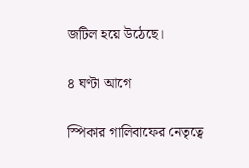জটিল হয়ে উঠেছে।

৪ ঘণ্টা আগে

স্পিকার গালিবাফের নেতৃত্বে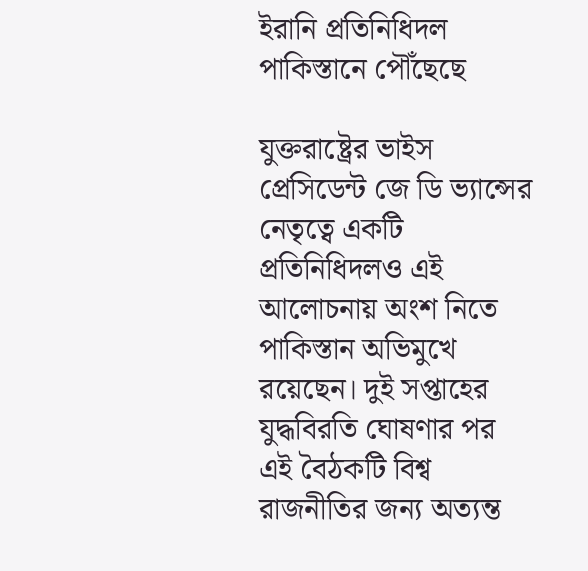ইরানি প্রতিনিধিদল পাকিস্তানে পৌঁছেছে

যুক্তরাষ্ট্রের ভাইস প্রেসিডেন্ট জে ডি ভ্যান্সের নেতৃত্বে একটি প্রতিনিধিদলও এই আলোচনায় অংশ নিতে পাকিস্তান অভিমুখে রয়েছেন। দুই সপ্তাহের যুদ্ধবিরতি ঘোষণার পর এই বৈঠকটি বিশ্ব রাজনীতির জন্য অত্যন্ত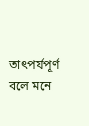তাৎপর্যপূর্ণ বলে মনে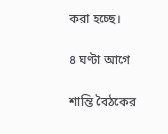করা হচ্ছে।

৪ ঘণ্টা আগে

শান্তি বৈঠকের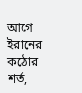আগে ইরানের কঠোর শর্ত,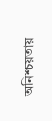অনিশ্চয়তায়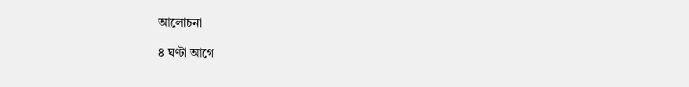আলোচনা

৪ ঘণ্টা আগে